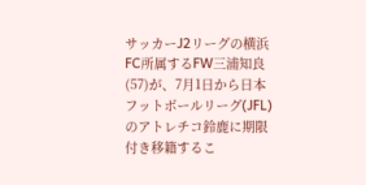サッカーJ2リーグの横浜FC所属するFW三浦知良(57)が、7月1日から日本フットボールリーグ(JFL)のアトレチコ鈴鹿に期限付き移籍するこ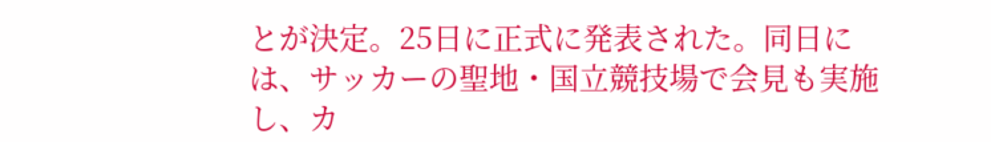とが決定。25日に正式に発表された。同日には、サッカーの聖地・国立競技場で会見も実施し、カ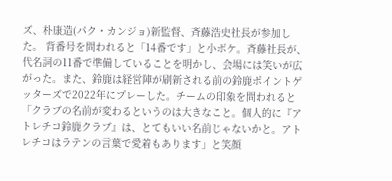ズ、朴康造(パク・カンジョ)新監督、斉藤浩史社長が参加した。 背番号を問われると「14番です」と小ボケ。斉藤社長が、代名詞の11番で準備していることを明かし、会場には笑いが広がった。また、鈴鹿は経営陣が刷新される前の鈴鹿ポイントゲッターズで2022年にプレーした。チームの印象を問われると「クラブの名前が変わるというのは大きなこと。個人的に『アトレチコ鈴鹿クラブ』は、とてもいい名前じゃないかと。アトレチコはラテンの言葉で愛着もあります」と笑顔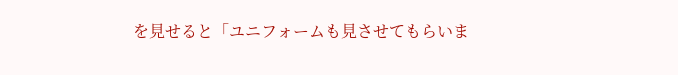を見せると「ユニフォームも見させてもらいま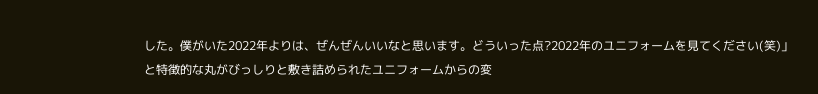した。僕がいた2022年よりは、ぜんぜんいいなと思います。どういった点?2022年のユニフォームを見てください(笑)」と特徴的な丸がびっしりと敷き詰められたユニフォームからの変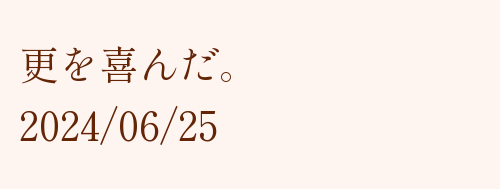更を喜んだ。
2024/06/25